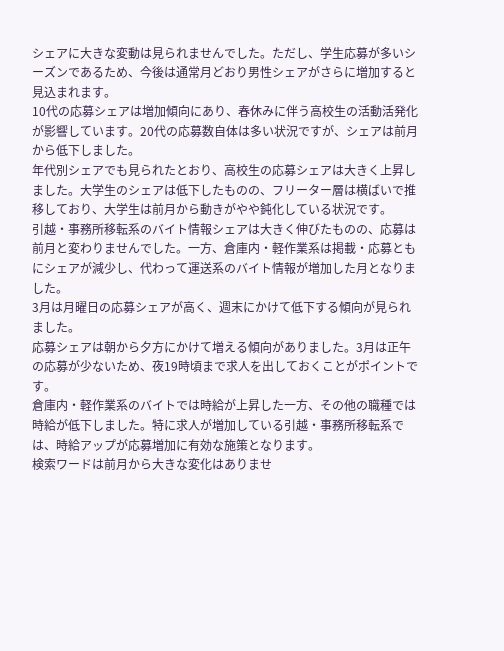シェアに大きな変動は見られませんでした。ただし、学生応募が多いシーズンであるため、今後は通常月どおり男性シェアがさらに増加すると見込まれます。
10代の応募シェアは増加傾向にあり、春休みに伴う高校生の活動活発化が影響しています。20代の応募数自体は多い状況ですが、シェアは前月から低下しました。
年代別シェアでも見られたとおり、高校生の応募シェアは大きく上昇しました。大学生のシェアは低下したものの、フリーター層は横ばいで推移しており、大学生は前月から動きがやや鈍化している状況です。
引越・事務所移転系のバイト情報シェアは大きく伸びたものの、応募は前月と変わりませんでした。一方、倉庫内・軽作業系は掲載・応募ともにシェアが減少し、代わって運送系のバイト情報が増加した月となりました。
3月は月曜日の応募シェアが高く、週末にかけて低下する傾向が見られました。
応募シェアは朝から夕方にかけて増える傾向がありました。3月は正午の応募が少ないため、夜19時頃まで求人を出しておくことがポイントです。
倉庫内・軽作業系のバイトでは時給が上昇した一方、その他の職種では時給が低下しました。特に求人が増加している引越・事務所移転系では、時給アップが応募増加に有効な施策となります。
検索ワードは前月から大きな変化はありませ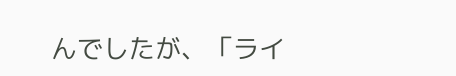んでしたが、「ライ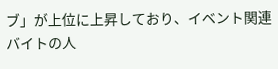ブ」が上位に上昇しており、イベント関連バイトの人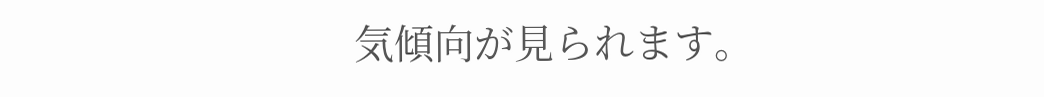気傾向が見られます。